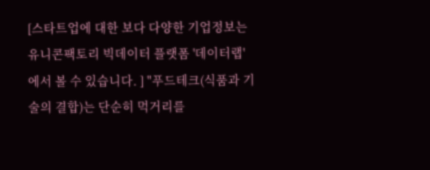[스타트업에 대한 보다 다양한 기업정보는 유니콘팩토리 빅데이터 플랫폼 '데이터랩'에서 볼 수 있습니다. ] "푸드테크(식품과 기술의 결합)는 단순히 먹거리를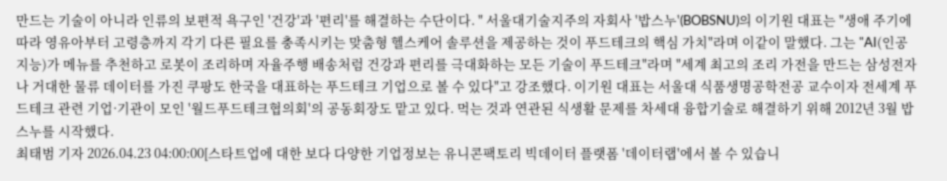만드는 기술이 아니라 인류의 보편적 욕구인 '건강'과 '편리'를 해결하는 수단이다. " 서울대기술지주의 자회사 '밥스누'(BOBSNU)의 이기원 대표는 "생애 주기에 따라 영유아부터 고령층까지 각기 다른 필요를 충족시키는 맞춤형 헬스케어 솔루션을 제공하는 것이 푸드테크의 핵심 가치"라며 이같이 말했다. 그는 "AI(인공지능)가 메뉴를 추천하고 로봇이 조리하며 자율주행 배송처럼 건강과 편리를 극대화하는 모든 기술이 푸드테크"라며 "세계 최고의 조리 가전을 만드는 삼성전자나 거대한 물류 데이터를 가진 쿠팡도 한국을 대표하는 푸드테크 기업으로 볼 수 있다"고 강조했다. 이기원 대표는 서울대 식품생명공학전공 교수이자 전세계 푸드테크 관련 기업·기관이 모인 '월드푸드테크협의회'의 공동회장도 맡고 있다. 먹는 것과 연관된 식생활 문제를 차세대 융합기술로 해결하기 위해 2012년 3월 밥스누를 시작했다.
최태범 기자 2026.04.23 04:00:00[스타트업에 대한 보다 다양한 기업정보는 유니콘팩토리 빅데이터 플랫폼 '데이터랩'에서 볼 수 있습니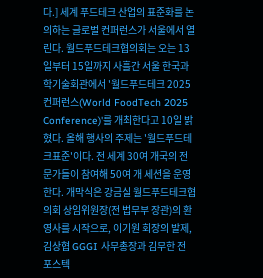다.] 세계 푸드테크 산업의 표준화를 논의하는 글로벌 컨퍼런스가 서울에서 열린다. 월드푸드테크협의회는 오는 13일부터 15일까지 사흘간 서울 한국과학기술회관에서 '월드푸드테크 2025 컨퍼런스(World FoodTech 2025 Conference)'를 개최한다고 10일 밝혔다. 올해 행사의 주제는 '월드푸드테크표준'이다. 전 세계 30여 개국의 전문가들이 참여해 50여 개 세션을 운영한다. 개막식은 강금실 월드푸드테크협의회 상임위원장(전 법무부 장관)의 환영사를 시작으로, 이기원 회장의 발제, 김상협 GGGI 사무총장과 김무한 전 포스텍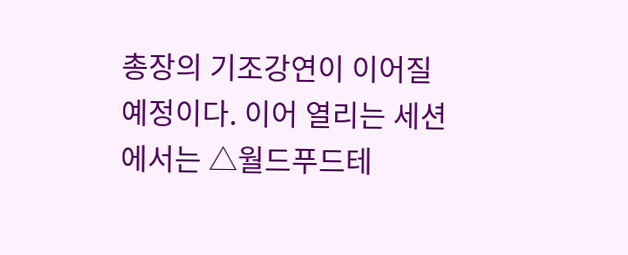총장의 기조강연이 이어질 예정이다. 이어 열리는 세션에서는 △월드푸드테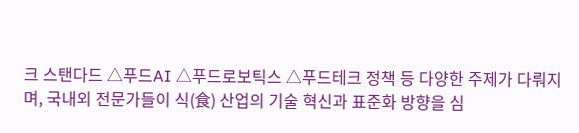크 스탠다드 △푸드AI △푸드로보틱스 △푸드테크 정책 등 다양한 주제가 다뤄지며, 국내외 전문가들이 식(食) 산업의 기술 혁신과 표준화 방향을 심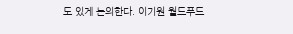도 있게 논의한다. 이기원 월드푸드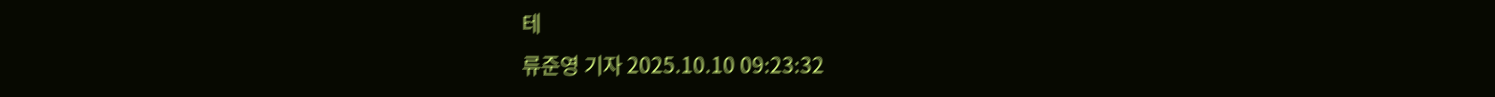테
류준영 기자 2025.10.10 09:23:32